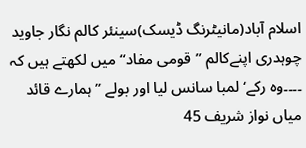اسلام آباد(مانیٹرنگ ڈیسک)سینئر کالم نگار جاوید چوہدری اپنےکالم ’’قومی مفاد‘‘ میں لکھتے ہیں کہ ۔۔۔۔وہ رکے‘ لمبا سانس لیا اور بولے ”ہمارے قائد میاں نواز شریف 45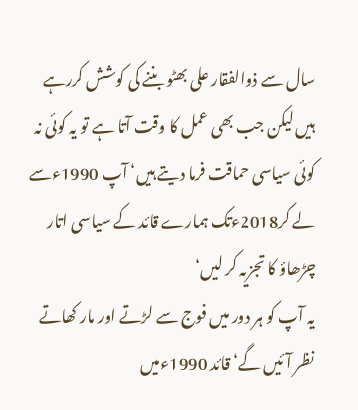سال سے ذوالفقار علی بھٹو بننے کی کوشش کررہے ہیں لیکن جب بھی عمل کا وقت آتا ہے تو یہ کوئی نہ کوئی سیاسی حماقت فرما دیتے ہیں‘ آپ 1990ءسے لے کر2018ءتک ہمارے قائد کے سیاسی اتار چڑھاؤ کا تجزیہ کر لیں‘
یہ آپ کو ہر دور میں فوج سے لڑتے اور مار کھاتے نظر آئیں گے‘ قائد 1990ءمیں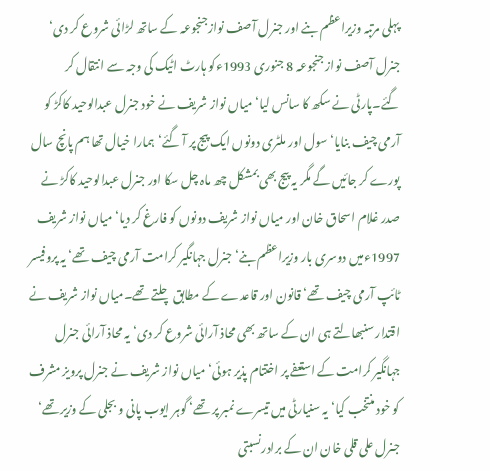پہلی مرتبہ وزیراعظم بنے اور جنرل آصف نوازجنجوعہ کے ساتھ لڑائی شروع کر دی‘ جنرل آصف نواز جنجوعہ 8 جنوری 1993ءکو ہارٹ اٹیک کی وجہ سے انتقال کر گئے۔پارٹی نے سکھ کا سانس لیا‘ میاں نواز شریف نے خود جنرل عبدالوحید کاکڑ کو آرمی چیف بنایا‘ سول اور ملٹری دونوں ایک پیج پر آ گئے‘ہمارا خیال تھا ہم پانچ سال پورے کر جائیں گے مگر یہ پیج بھی بمشکل چھ ماہ چل سکا اور جنرل عبدالوحید کاکڑ نے صدر غلام اسحاق خان اور میاں نواز شریف دونوں کو فارغ کر دیا‘ میاں نواز شریف 1997ءمیں دوسری بار وزیراعظم بنے‘ جنرل جہانگیر کرامت آرمی چیف تھے‘ یہ پروفیسر ٹائپ آرمی چیف تھے‘ قانون اور قاعدے کے مطابق چلتے تھے۔میاں نواز شریف نے اقتدار سنبھالتے ہی ان کے ساتھ بھی محاذ آرائی شروع کر دی‘ یہ محاذ آرائی جنرل جہانگیر کرامت کے استعفے پر اختتام پذیر ہوئی‘ میاں نواز شریف نے جنرل پرویز مشرف کو خود منتخب کیا‘ یہ سنیارٹی میں تیسرے نمبر پر تھے‘ گوہر ایوب پانی و بجلی کے وزیر تھے‘ جنرل علی قلی خان ان کے برادرنسبتی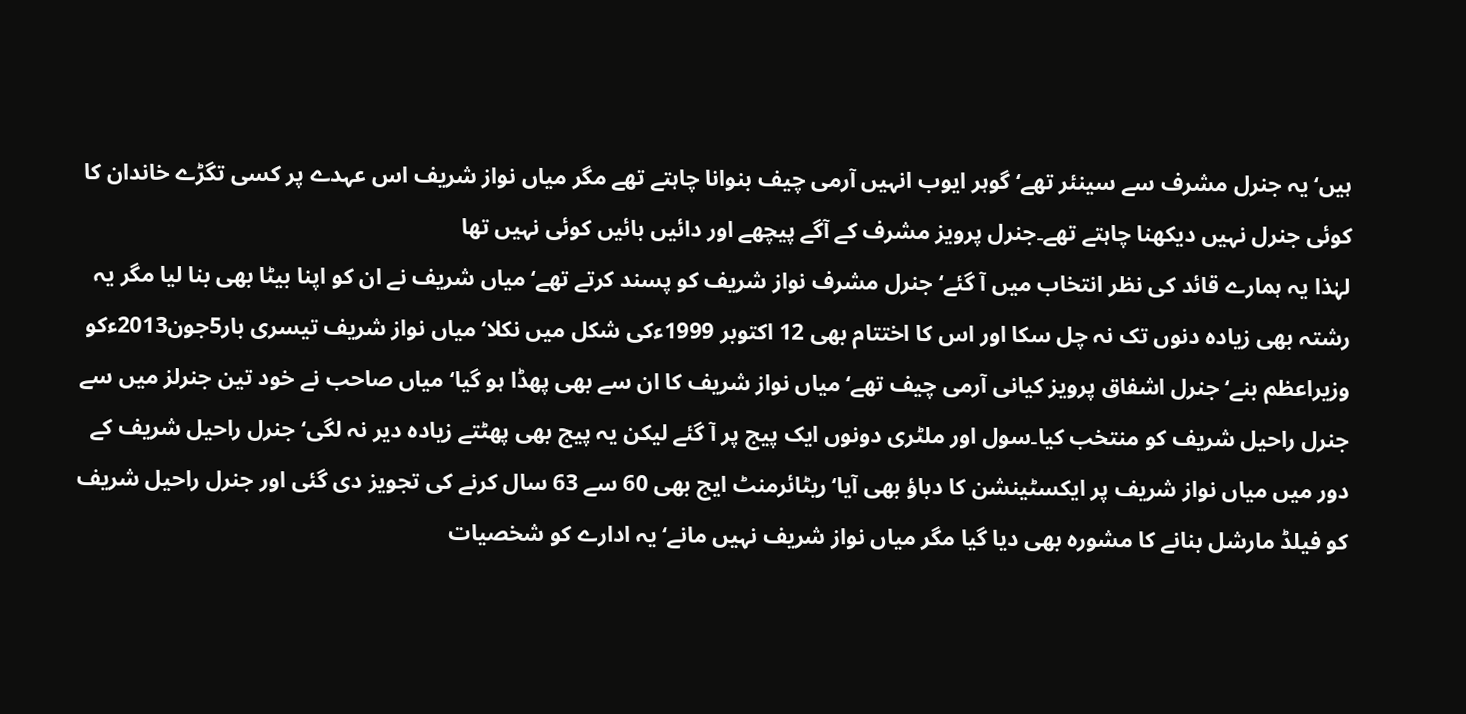ہیں‘یہ جنرل مشرف سے سینئر تھے‘ گوہر ایوب انہیں آرمی چیف بنوانا چاہتے تھے مگر میاں نواز شریف اس عہدے پر کسی تگڑے خاندان کا کوئی جنرل نہیں دیکھنا چاہتے تھے۔جنرل پرویز مشرف کے آگے پیچھے اور دائیں بائیں کوئی نہیں تھا
لہٰذا یہ ہمارے قائد کی نظر انتخاب میں آ گئے‘ جنرل مشرف نواز شریف کو پسند کرتے تھے‘ میاں شریف نے ان کو اپنا بیٹا بھی بنا لیا مگر یہ رشتہ بھی زیادہ دنوں تک نہ چل سکا اور اس کا اختتام بھی 12 اکتوبر 1999ءکی شکل میں نکلا‘ میاں نواز شریف تیسری بار5جون2013ءکو وزیراعظم بنے‘ جنرل اشفاق پرویز کیانی آرمی چیف تھے‘ میاں نواز شریف کا ان سے بھی پھڈا ہو گیا‘ میاں صاحب نے خود تین جنرلز میں سے
جنرل راحیل شریف کو منتخب کیا۔سول اور ملٹری دونوں ایک پیج پر آ گئے لیکن یہ پیج بھی پھٹتے زیادہ دیر نہ لگی‘ جنرل راحیل شریف کے دور میں میاں نواز شریف پر ایکسٹینشن کا دباؤ بھی آیا‘ریٹائرمنٹ ایج بھی 60 سے 63 سال کرنے کی تجویز دی گئی اور جنرل راحیل شریف کو فیلڈ مارشل بنانے کا مشورہ بھی دیا گیا مگر میاں نواز شریف نہیں مانے‘ یہ ادارے کو شخصیات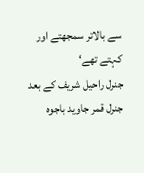سے بالاتر سمجھتے اور کہتے تھے‘
جنرل راحیل شریف کے بعد جنرل قمر جاوید باجوہ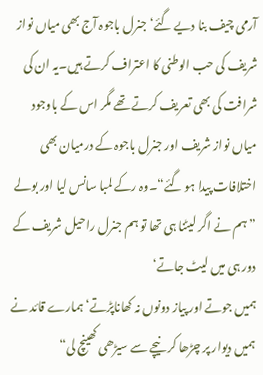آرمی چیف بنا دیے گئے‘ جنرل باجوہ آج بھی میاں نواز شریف کی حب الوطنی کا اعتراف کرتے ہیں۔یہ ان کی شرافت کی بھی تعریف کرتے تھے مگر اس کے باوجود میاں نواز شریف اور جنرل باجوہ کے درمیان بھی اختلافات پیدا ہو گئے“۔وہ رکے لمبا سانس لیا اور بولے ”ہم نے اگر لیٹنا ہی تھا تو ہم جنرل راحیل شریف کے دور ہی میں لیٹ جاتے‘
ہمیں جوتے اور پیاز دونوں نہ کھاناپڑتے‘ ہمارے قائد نے ہمیں دیوار پر چڑھا کر نیچے سے سیڑھی کھینچ لی“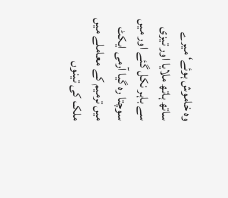وہ خاموش ہوئے‘ میرے ساتھ ہاتھ ملایا اور تیزی سے باہر نکل گئے اور میں سوچتا رہ گیا آرمی ایکٹ میں ترمیم کے معاملے میں ملک کی تینوں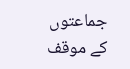جماعتوں کے موقف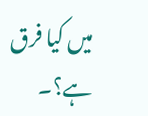میں کیا فرق ہے؟۔